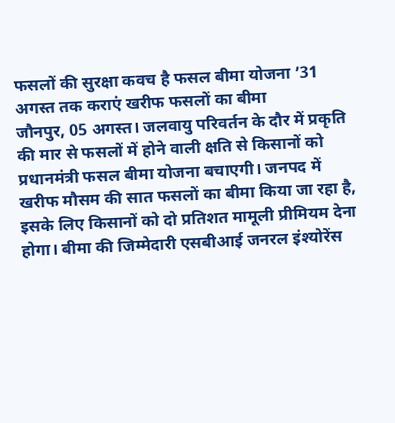फसलों की सुरक्षा कवच है फसल बीमा योजना ’31 अगस्त तक कराएं खरीफ फसलों का बीमा
जौनपुर, 05 अगस्त। जलवायु परिवर्तन के दौर में प्रकृति की मार से फसलों में होने वाली क्षति से किसानों को प्रधानमंत्री फसल बीमा योजना बचाएगी। जनपद में खरीफ मौसम की सात फसलों का बीमा किया जा रहा है, इसके लिए किसानों को दो प्रतिशत मामूली प्रीमियम देना होगा। बीमा की जिम्मेदारी एसबीआई जनरल इंश्योरेंस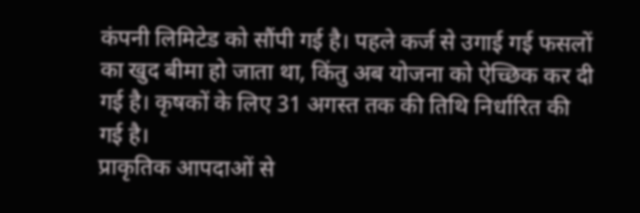कंपनी लिमिटेड को सौंपी गई है। पहले कर्ज से उगाई गई फसलों का खुद बीमा हो जाता था, किंतु अब योजना को ऐच्छिक कर दी गई है। कृषकों के लिए 31 अगस्त तक की तिथि निर्धारित की गई है।
प्राकृतिक आपदाओं से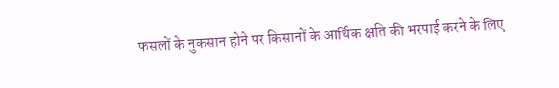फसलों के नुकसान होने पर किसानों के आर्थिक क्षति की भरपाई करने के लिए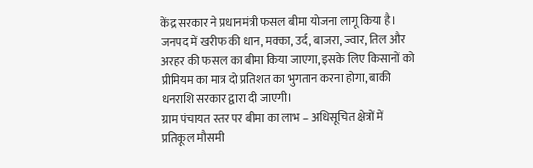केंद्र सरकार ने प्रधानमंत्री फसल बीमा योजना लागू किया है। जनपद में खरीफ की धान, मक्का, उर्द, बाजरा, ज्वार, तिल और अरहर की फसल का बीमा किया जाएगा, इसके लिए किसानों को प्रीमियम का मात्र दो प्रतिशत का भुगतान करना होगा, बाकी धनराशि सरकार द्वारा दी जाएगी।
ग्राम पंचायत स्तर पर बीमा का लाभ – अधिसूचित क्षेत्रों में प्रतिकूल मौसमी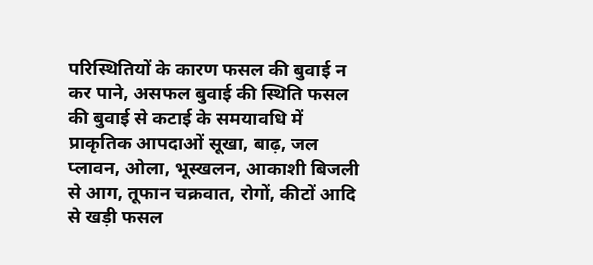परिस्थितियों के कारण फसल की बुवाई न कर पाने, असफल बुवाई की स्थिति फसल की बुवाई से कटाई के समयावधि में प्राकृतिक आपदाओं सूखा, बाढ़, जल प्लावन, ओला, भूस्खलन, आकाशी बिजली से आग, तूफान चक्रवात, रोगों, कीटों आदि से खड़ी फसल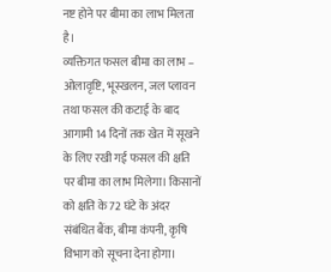नष्ट होने पर बीमा का लाभ मिलता है।
व्यक्तिगत फसल बीमा का लाभ – ओलावृष्टि, भूस्खलन, जल प्लावन तथा फसल की कटाई के बाद आगामी 14 दिनों तक खेत में सूखने के लिए रखी गई फसल की क्षति पर बीमा का लाभ मिलेगा। किसानों को क्षति के 72 घंटे के अंदर संबंधित बैंक, बीमा कंपनी, कृषि विभाग को सूचना देना होगा।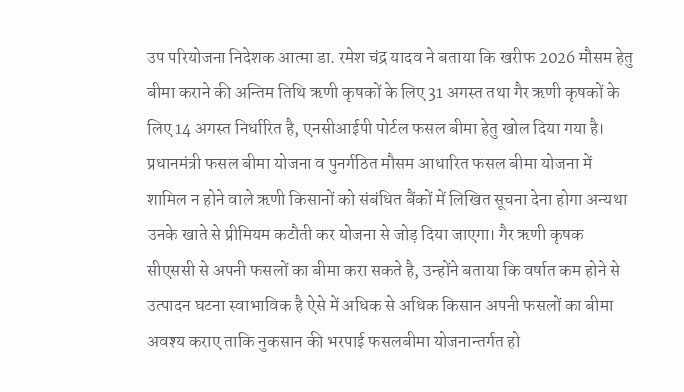उप परियोजना निदेशक आत्मा डा. रमेश चंद्र यादव ने बताया कि खरीफ 2026 मौसम हेतु बीमा कराने की अन्तिम तिथि ऋणी कृषकों के लिए 31 अगस्त तथा गैर ऋणी कृषकों के लिए 14 अगस्त निर्धारित है, एनसीआईपी पोर्टल फसल बीमा हेतु खोल दिया गया है। प्रधानमंत्री फसल बीमा योजना व पुनर्गठित मौसम आधारित फसल बीमा योजना में शामिल न होने वाले ऋणी किसानों को संबंधित बैंकों में लिखित सूचना देना होगा अन्यथा उनके खाते से प्रीमियम कटौती कर योजना से जोड़ दिया जाएगा। गैर ऋणी कृषक सीएससी से अपनी फसलों का बीमा करा सकते है, उन्होंने बताया कि वर्षात कम होने से उत्पादन घटना स्वाभाविक है ऐसे में अधिक से अधिक किसान अपनी फसलों का बीमा अवश्य कराए ताकि नुकसान की भरपाई फसलबीमा योजनान्तर्गत हो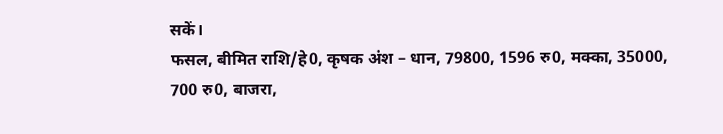सकें।
फसल, बीमित राशि/हे0, कृषक अंश – धान, 79800, 1596 रु0, मक्का, 35000, 700 रु0, बाजरा,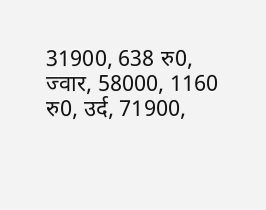31900, 638 रु0, ज्वार, 58000, 1160 रु0, उर्द, 71900,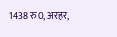1438 रु0, अरहर,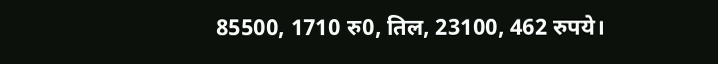85500, 1710 रु0, तिल, 23100, 462 रुपये।